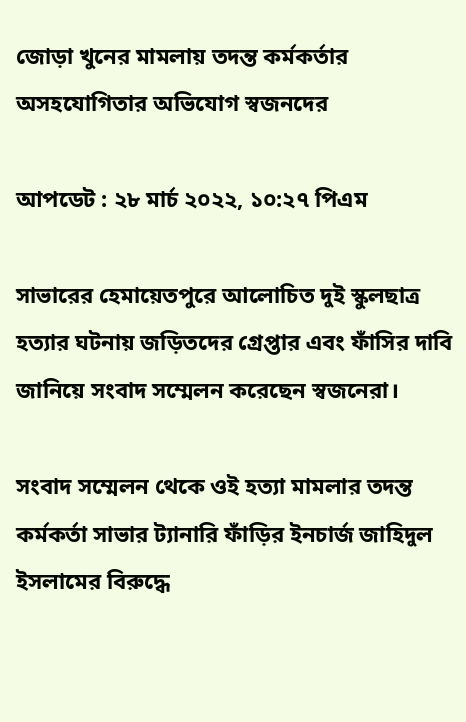জোড়া খুনের মামলায় তদন্ত কর্মকর্তার অসহযোগিতার অভিযোগ স্বজনদের

আপডেট : ২৮ মার্চ ২০২২, ১০:২৭ পিএম

সাভারের হেমায়েতপুরে আলোচিত দুই স্কুলছাত্র হত্যার ঘটনায় জড়িতদের গ্রেপ্তার এবং ফাঁসির দাবি জানিয়ে সংবাদ সম্মেলন করেছেন স্বজনেরা।

সংবাদ সম্মেলন থেকে ওই হত্যা মামলার তদন্ত কর্মকর্তা সাভার ট্যানারি ফাঁড়ির ইনচার্জ জাহিদুল ইসলামের বিরুদ্ধে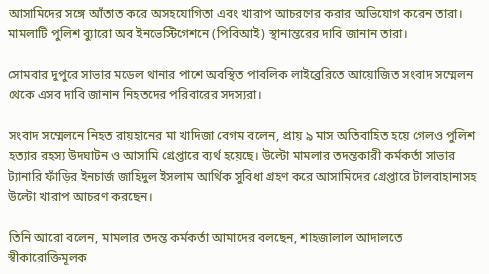আসামিদের সঙ্গে আঁতাত করে অসহযোগিতা এবং খারাপ আচরণের করার অভিযোগ করেন তারা।  মামলাটি পুলিশ ব্যুারো অব ইনভেস্টিগেশনে (পিবিআই) স্থানান্তরের দাবি জানান তারা।

সোমবার দুপুরে সাভার মডেল থানার পাশে অবস্থিত পাবলিক লাইব্রেরিতে আয়োজিত সংবাদ সম্মেলন থেকে এসব দাবি জানান নিহতদের পরিবারের সদস্যরা।

সংবাদ সম্মেলনে নিহত রায়হানের মা খাদিজা বেগম বলেন, প্রায় ৯ মাস অতিবাহিত হয়ে গেলও পুলিশ হত্যার রহস্য উদঘাটন ও আসামি গ্রেপ্তারে ব্যর্থ হয়েছে। উল্টো মামলার তদন্তকারী কর্মকর্তা সাভার ট্যানারি ফাঁড়ির ইনচার্জ জাহিদুল ইসলাম আর্থিক সুবিধা গ্রহণ করে আসামিদের গ্রেপ্তারে টালবাহানাসহ উল্টো খারাপ আচরণ করছেন।

তিনি আরো বলেন, মামলার তদন্ত কর্মকর্তা আমাদের বলছেন, শাহজালাল আদালতে স্বীকারোক্তিমূলক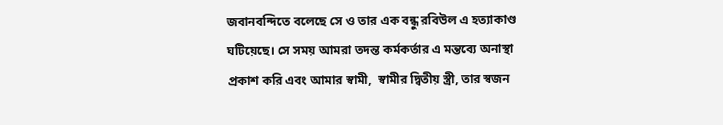জবানবন্দিতে বলেছে সে ও তার এক বন্ধু রবিউল এ হত্যাকাণ্ড ঘটিয়েছে। সে সময় আমরা তদন্ত কর্মকর্তার এ মন্তব্যে অনাস্থা প্রকাশ করি এবং আমার স্বামী,  স্বামীর দ্বিতীয় স্ত্রী, তার স্বজন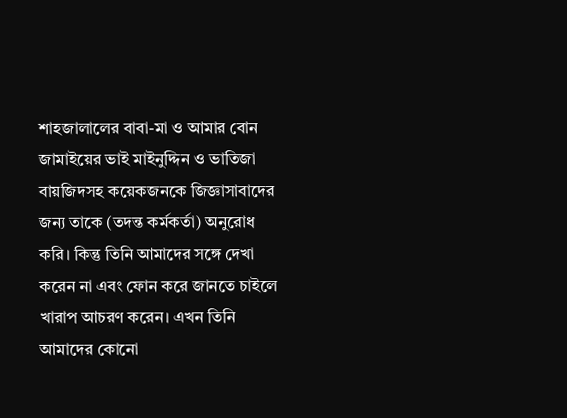শাহজালালের বাবা-মা ও আমার বোন জামাইয়ের ভাই মাইনুদ্দিন ও ভাতিজা বায়জিদসহ কয়েকজনকে জিজ্ঞাসাবাদের জন্য তাকে (তদন্ত কর্মকর্তা) অনুরোধ করি। কিন্তু তিনি আমাদের সঙ্গে দেখা করেন না এবং ফোন করে জানতে চাইলে খারাপ আচরণ করেন। এখন তিনি আমাদের কোনো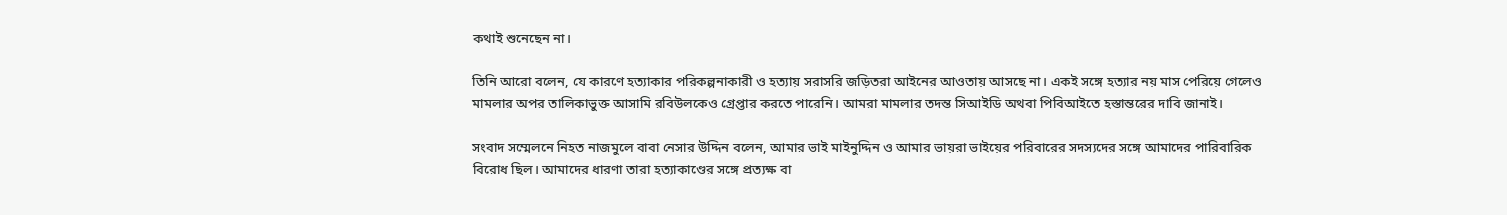কথাই শুনেছেন না।

তিনি আরো বলেন, যে কারণে হত্যাকার পরিকল্পনাকারী ও হত্যায় সরাসরি জড়িতরা আইনের আওতায় আসছে না। একই সঙ্গে হত্যার নয় মাস পেরিয়ে গেলেও মামলার অপর তালিকাভুক্ত আসামি রবিউলকেও গ্রেপ্তার করতে পারেনি। আমরা মামলার তদন্ত সিআইডি অথবা পিবিআইতে হস্তান্তরের দাবি জানাই।

সংবাদ সম্মেলনে নিহত নাজমুলে বাবা নেসার উদ্দিন বলেন, আমার ভাই মাইনুদ্দিন ও আমার ভায়রা ভাইয়ের পরিবারের সদস্যদের সঙ্গে আমাদের পারিবারিক বিরোধ ছিল। আমাদের ধারণা তারা হত্যাকাণ্ডের সঙ্গে প্রত্যক্ষ বা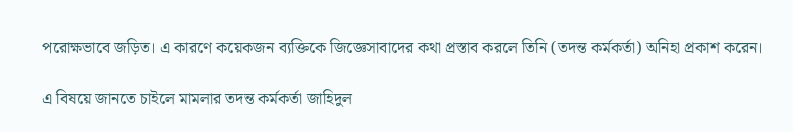পরোক্ষভাবে জড়িত। এ কারণে কয়েকজন ব্যক্তিকে জিজ্ঞেসাবাদের কথা প্রস্তাব করলে তিনি (তদন্ত কর্মকর্তা) অনিহা প্রকাশ করেন।

এ বিষয়ে জানতে চাইলে মামলার তদন্ত কর্মকর্তা জাহিদুল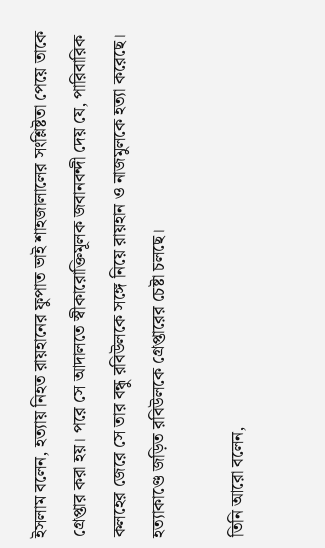ইসলাম বলেন, হত্যায় নিহত রায়হানের ফুপাত ভাই শাহজালালের সংশ্লিষ্টতা পেয়ে তাকে গ্রেপ্তার করা হয়। পরে সে আদালতে স্বীকারোক্তিমূলক জবানবন্দী দেয় যে, পারিবারিক কলহের জেরে সে তার বন্ধু রবিউলকে সঙ্গে নিয়ে রায়হান ও নাজমুলকে হত্যা করেছে। হত্যাকাণ্ডে জড়িত রবিউলকে গ্রেপ্তারের চেষ্টা চলছে।

তিনি আরো বলেন,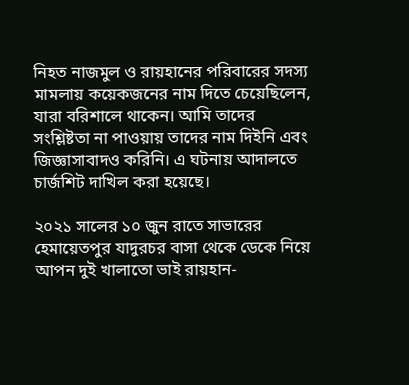নিহত নাজমুল ও রায়হানের পরিবারের সদস্য মামলায় কয়েকজনের নাম দিতে চেয়েছিলেন, যারা বরিশালে থাকেন। আমি তাদের সংশ্লিষ্টতা না পাওয়ায় তাদের নাম দিইনি এবং জিজ্ঞাসাবাদও করিনি। এ ঘটনায় আদালতে চার্জশিট দাখিল করা হয়েছে।

২০২১ সালের ১০ জুন রাতে সাভারের হেমায়েতপুর যাদুরচর বাসা থেকে ডেকে নিয়ে আপন দুই খালাতো ভাই রায়হান-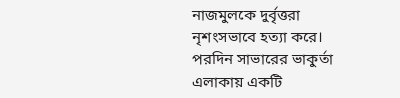নাজমুলকে দুর্বৃত্তরা নৃশংসভাবে হত্যা করে। পরদিন সাভারের ভাকুর্তা এলাকায় একটি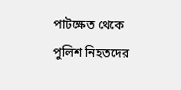পাটক্ষেত থেকে পুলিশ নিহতদের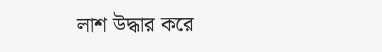লাশ উদ্ধার করে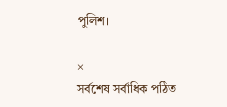পুলিশ।

×
সর্বশেষ সর্বাধিক পঠিত